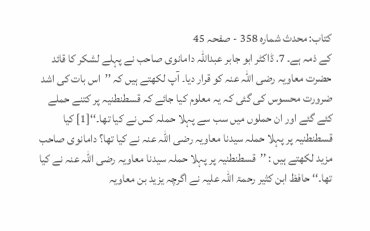کتاب: محدث شمارہ 358 - صفحہ 45
کے ذمہ ہے۔ 7. ڈاکٹر ابو جابر عبداللہ دامانوی صاحب نے پہلے لشکر کا قائد حضرت معاویہ رضی اللہ عنہ کو قرار دیا۔ آپ لکھتے ہیں کہ ’’اس بات کی اشد ضرورت محسوس کی گئی کہ یہ معلوم کیا جائے کہ قسطنطنیہ پر کتنے حملے کئے گئے اور ان حملوں میں سب سے پہلا حملہ کس نے کیا تھا۔‘‘[1] کیا قسطنطنیہ پر پہلا حملہ سیدنا معاویہ رضی اللہ عنہ نے کیا تھا؟ دامانوی صاحب مزید لکھتے ہیں : ’’قسطنطنیہ پر پہلا حملہ سیدنا معاویہ رضی اللہ عنہ نے کیا تھا۔‘‘ حافظ ابن کثیر رحمۃ اللہ علیہ نے اگرچہ یزید بن معاویہ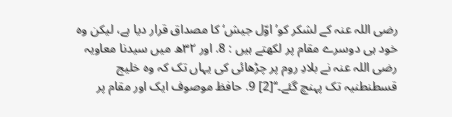رضی اللہ عنہ کے لشکر کو’اوّل جیش‘ کا مصداق قرار دیا ہے، لیکن وہ خود ہی دوسرے مقام پر لکھتے ہیں : 8. اور ۳۲ھ میں سیدنا معاویہ رضی اللہ عنہ نے بلادِ روم پر چڑھائی کی یہاں تک کہ وہ خلیج قسطنطنیہ تک پہنچ گئے۔‘‘[2] 9. حافظ موصوف ایک اور مقام پر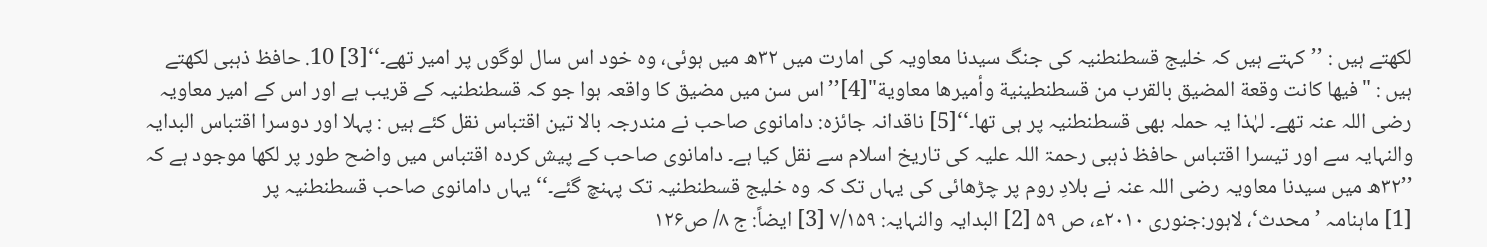لکھتے ہیں : ’’کہتے ہیں کہ خلیج قسطنطنیہ کی جنگ سیدنا معاویہ کی امارت میں ۳۲ھ میں ہوئی، وہ خود اس سال لوگوں پر امیر تھے۔‘‘[3] 10. حافظ ذہبی لکھتے ہیں : "فیها کانت وقعة المضیق بالقرب من قسطنطینیة وأمیرها معاویة"[4]’’اس سن میں مضیق کا واقعہ ہوا جو کہ قسطنطنیہ کے قریب ہے اور اس کے امیر معاویہ رضی اللہ عنہ تھے۔ لہٰذا یہ حملہ بھی قسطنطنیہ پر ہی تھا۔‘‘[5] ناقدانہ جائزہ: دامانوی صاحب نے مندرجہ بالا تین اقتباس نقل کئے ہیں : پہلا اور دوسرا اقتباس البدایہ والنہایہ سے اور تیسرا اقتباس حافظ ذہبی رحمۃ اللہ علیہ کی تاریخ اسلام سے نقل کیا ہے۔ دامانوی صاحب کے پیش کردہ اقتباس میں واضح طور پر لکھا موجود ہے کہ ’’۳۲ھ میں سیدنا معاویہ رضی اللہ عنہ نے بلادِ روم پر چڑھائی کی یہاں تک کہ وہ خلیج قسطنطنیہ تک پہنچ گئے۔‘‘ یہاں دامانوی صاحب قسطنطنیہ پر
[1] ماہنامہ ’محدث‘، لاہور:جنوری ۲۰۱۰ء، ص ۵۹ [2] البدایہ والنہایہ: ۷/۱۵۹ [3] ایضاً: ج ۸/ ص۱۲۶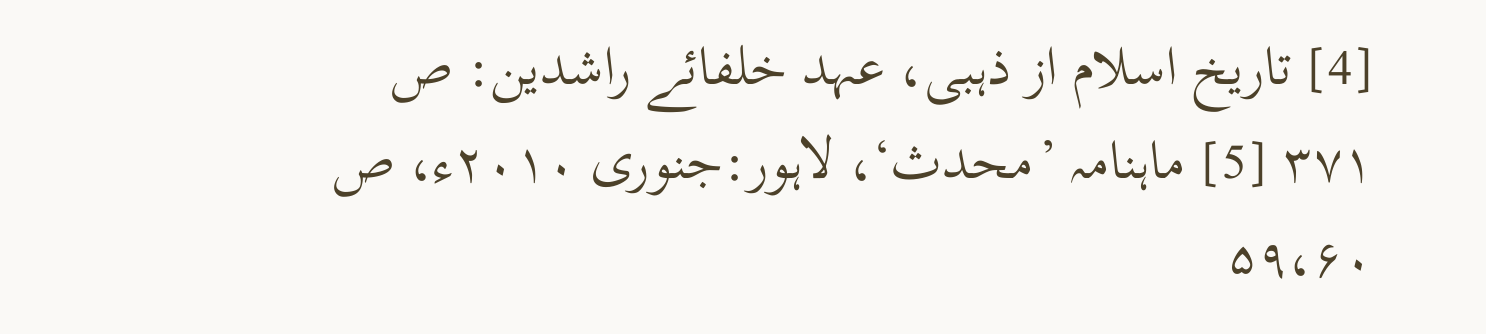[4] تاریخ اسلام از ذہبی، عہد خلفائے راشدین: ص ۳۷۱ [5] ماہنامہ ’محدث‘، لاہور:جنوری ۲۰۱۰ء، ص ۵۹،۶۰